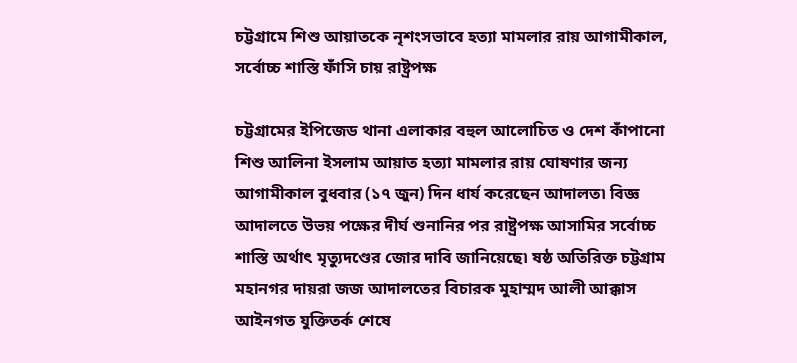চট্টগ্রামে শিশু আয়াতকে নৃশংসভাবে হত্যা মামলার রায় আগামীকাল, সর্বোচ্চ শাস্তি ফাঁসি চায় রাষ্ট্রপক্ষ

চট্টগ্রামের ইপিজেড থানা এলাকার বহুল আলোচিত ও দেশ কাঁপানো শিশু আলিনা ইসলাম আয়াত হত্যা মামলার রায় ঘোষণার জন্য আগামীকাল বুধবার (১৭ জুন) দিন ধার্য করেছেন আদালত৷ বিজ্ঞ আদালতে উভয় পক্ষের দীর্ঘ শুনানির পর রাষ্ট্রপক্ষ আসামির সর্বোচ্চ শাস্তি অর্থাৎ মৃত্যুদণ্ডের জোর দাবি জানিয়েছে৷ ষষ্ঠ অতিরিক্ত চট্টগ্রাম মহানগর দায়রা জজ আদালতের বিচারক মুহাম্মদ আলী আক্কাস আইনগত যুক্তিতর্ক শেষে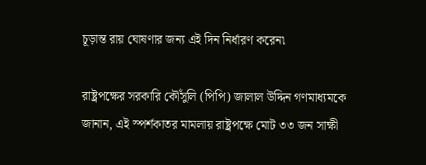চূড়ান্ত রায় ঘোষণার জন্য এই দিন নির্ধারণ করেন৷

রাষ্ট্রপক্ষের সরকারি কৌঁসুলি (পিপি) জালাল উদ্দিন গণমাধ্যমকে জানান, এই স্পর্শকাতর মামলায় রাষ্ট্রপক্ষে মোট ৩৩ জন সাক্ষী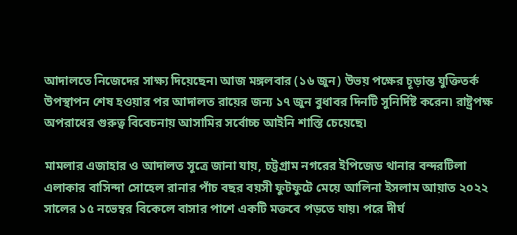আদালতে নিজেদের সাক্ষ্য দিয়েছেন৷ আজ মঙ্গলবার (১৬ জুন) উভয় পক্ষের চূড়ান্ত যুক্তিতর্ক উপস্থাপন শেষ হওয়ার পর আদালত রায়ের জন্য ১৭ জুন বুধাবর দিনটি সুনির্দিষ্ট করেন৷ রাষ্ট্রপক্ষ অপরাধের গুরুত্ব বিবেচনায় আসামির সর্বোচ্চ আইনি শাস্তি চেয়েছে৷

মামলার এজাহার ও আদালত সূত্রে জানা যায়, চট্টগ্রাম নগরের ইপিজেড থানার বন্দরটিলা এলাকার বাসিন্দা সোহেল রানার পাঁচ বছর বয়সী ফুটফুটে মেয়ে আলিনা ইসলাম আয়াত ২০২২ সালের ১৫ নভেম্বর বিকেলে বাসার পাশে একটি মক্তবে পড়তে যায়৷ পরে দীর্ঘ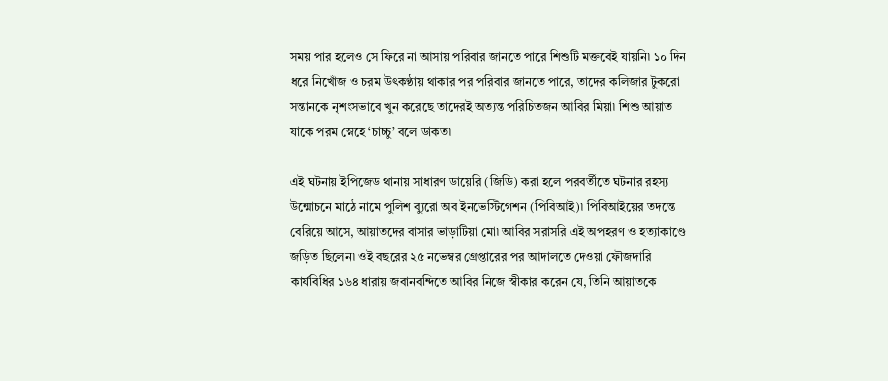সময় পার হলেও সে ফিরে না আসায় পরিবার জানতে পারে শিশুটি মক্তবেই যায়নি৷ ১০ দিন ধরে নিখোঁজ ও চরম উৎকণ্ঠায় থাকার পর পরিবার জানতে পারে, তাদের কলিজার টুকরো সন্তানকে নৃশংসভাবে খুন করেছে তাদেরই অত্যন্ত পরিচিতজন আবির মিয়া৷ শিশু আয়াত যাকে পরম স্নেহে ‘চাচ্চু’ বলে ডাকত৷

এই ঘটনায় ইপিজেড থানায় সাধারণ ডায়েরি (জিডি) করা হলে পরবর্তীতে ঘটনার রহস্য উন্মোচনে মাঠে নামে পুলিশ ব্যুরো অব ইনভেস্টিগেশন (পিবিআই)৷ পিবিআইয়ের তদন্তে বেরিয়ে আসে, আয়াতদের বাসার ভাড়াটিয়া মো৷ আবির সরাসরি এই অপহরণ ও হত্যাকাণ্ডে জড়িত ছিলেন৷ ওই বছরের ২৫ নভেম্বর গ্রেপ্তারের পর আদালতে দেওয়া ফৌজদারি কার্যবিধির ১৬৪ ধারায় জবানবন্দিতে আবির নিজে স্বীকার করেন যে, তিনি আয়াতকে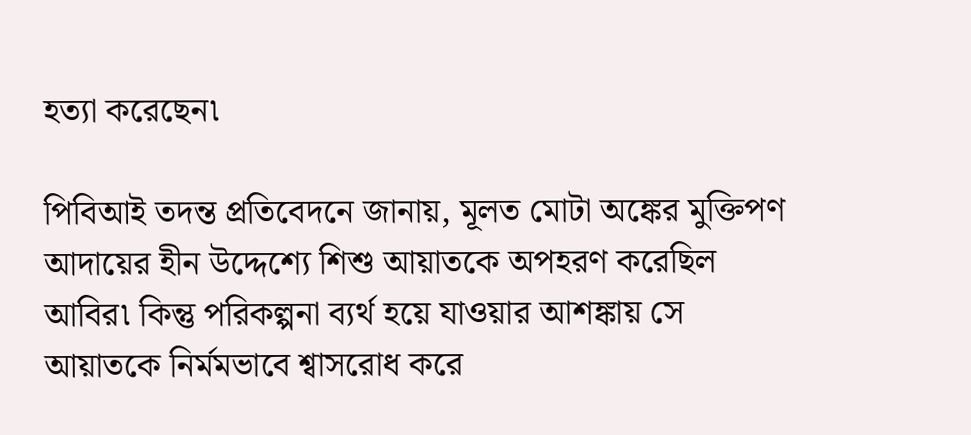হত্যা করেছেন৷

পিবিআই তদন্ত প্রতিবেদনে জানায়, মূলত মোটা অঙ্কের মুক্তিপণ আদায়ের হীন উদ্দেশ্যে শিশু আয়াতকে অপহরণ করেছিল আবির৷ কিন্তু পরিকল্পনা ব্যর্থ হয়ে যাওয়ার আশঙ্কায় সে আয়াতকে নির্মমভাবে শ্বাসরোধ করে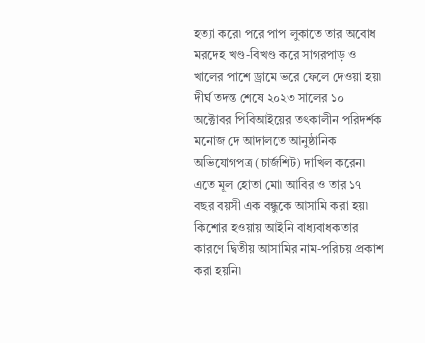হত্যা করে৷ পরে পাপ লুকাতে তার অবোধ মরদেহ খণ্ড-বিখণ্ড করে সাগরপাড় ও খালের পাশে ড্রামে ভরে ফেলে দেওয়া হয়৷ দীর্ঘ তদন্ত শেষে ২০২৩ সালের ১০ অক্টোবর পিবিআইয়ের তৎকালীন পরিদর্শক মনোজ দে আদালতে আনুষ্ঠানিক অভিযোগপত্র (চার্জশিট) দাখিল করেন৷ এতে মূল হোতা মো৷ আবির ও তার ১৭ বছর বয়সী এক বন্ধুকে আসামি করা হয়৷ কিশোর হওয়ায় আইনি বাধ্যবাধকতার কারণে দ্বিতীয় আসামির নাম-পরিচয় প্রকাশ করা হয়নি৷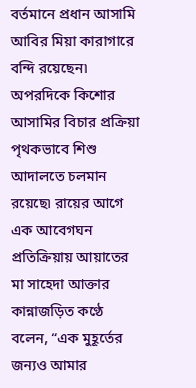বর্তমানে প্রধান আসামি আবির মিয়া কারাগারে বন্দি রয়েছেন৷ অপরদিকে কিশোর আসামির বিচার প্রক্রিয়া পৃথকভাবে শিশু আদালতে চলমান রয়েছে৷ রায়ের আগে এক আবেগঘন প্রতিক্রিয়ায় আয়াতের মা সাহেদা আক্তার কান্নাজড়িত কণ্ঠে বলেন, “এক মুহূর্তের জন্যও আমার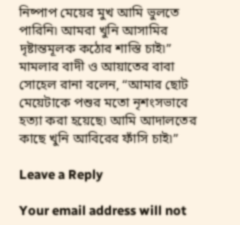নিষ্পাপ মেয়ের মুখ আমি ভুলতে পারিনি৷ আমরা খুনি আসামির দৃষ্টান্তমূলক কঠোর শাস্তি চাই৷” মামলার বাদী ও আয়াতের বাবা সোহেল রানা বলেন, “আমার ছোট মেয়েটাকে পশুর মতো নৃশংসভাবে হত্যা করা হয়েছে৷ আমি আদালতের কাছে খুনি আবিরের ফাঁসি চাই৷”

Leave a Reply

Your email address will not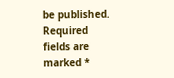be published. Required fields are marked *